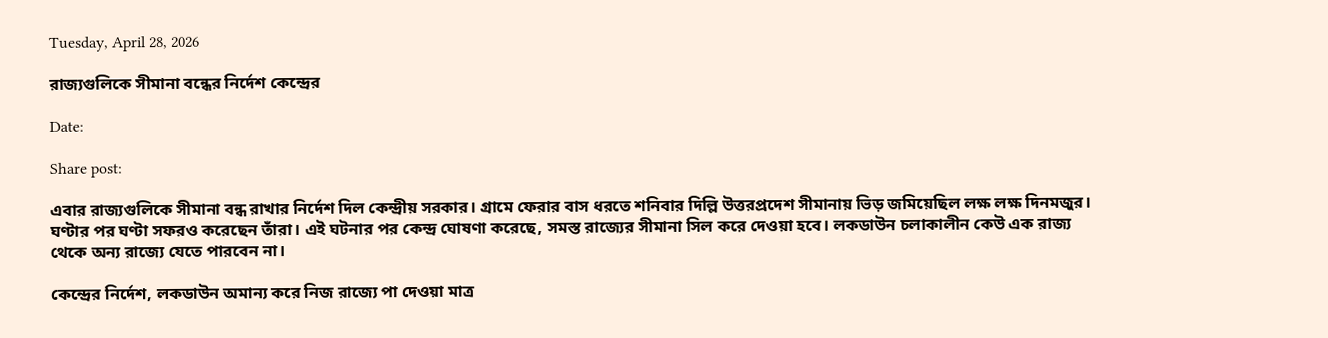Tuesday, April 28, 2026

রাজ্যগুলিকে সীমানা বন্ধের নির্দেশ কেন্দ্রের

Date:

Share post:

এবার রাজ্যগুলিকে সীমানা বন্ধ রাখার নির্দেশ দিল কেন্দ্রীয় সরকার। গ্রামে ফেরার বাস ধরতে শনিবার দিল্লি উত্তরপ্রদেশ সীমানায় ভিড় জমিয়েছিল লক্ষ লক্ষ দিনমজুর। ঘণ্টার পর ঘণ্টা সফরও করেছেন তাঁরা। এই ঘটনার পর কেন্দ্র ঘোষণা করেছে, সমস্ত রাজ্যের সীমানা সিল করে দেওয়া হবে। লকডাউন চলাকালীন কেউ এক রাজ্য থেকে অন্য রাজ্যে যেতে পারবেন না।

কেন্দ্রের নির্দেশ, লকডাউন অমান্য করে নিজ রাজ্যে পা দেওয়া মাত্র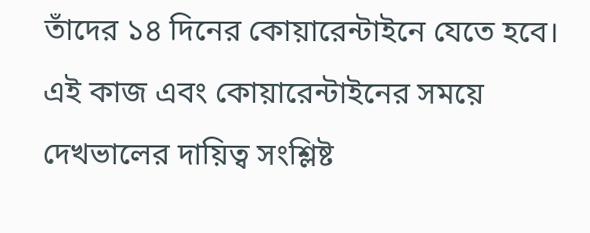তাঁদের ১৪ দিনের কোয়ারেন্টাইনে যেতে হবে। এই কাজ এবং কোয়ারেন্টাইনের সময়ে দেখভালের দায়িত্ব সংশ্লিষ্ট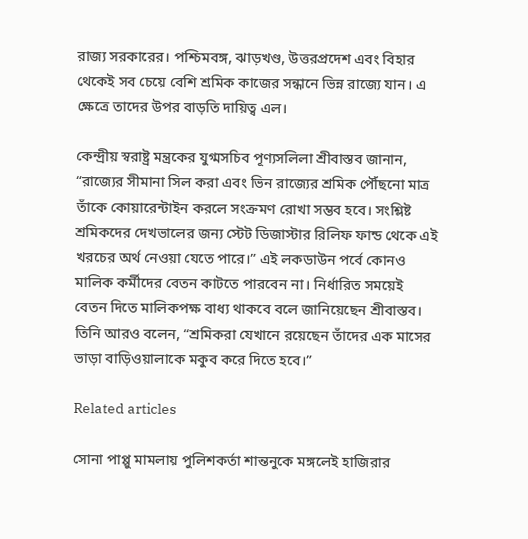রাজ্য সরকারের। পশ্চিমবঙ্গ, ঝাড়খণ্ড, উত্তরপ্রদেশ এবং বিহার থেকেই সব চেয়ে বেশি শ্রমিক কাজের সন্ধানে ভিন্ন রাজ্যে যান। এ ক্ষেত্রে তাদের উপর বাড়তি দায়িত্ব এল।

কেন্দ্রীয় স্বরাষ্ট্র মন্ত্রকের যুগ্মসচিব পূণ্যসলিলা শ্রীবাস্তব জানান, “রাজ্যের সীমানা সিল করা এবং ভিন রাজ্যের শ্রমিক পৌঁছনো মাত্র তাঁকে কোয়ারেন্টাইন করলে সংক্রমণ রোখা সম্ভব হবে। সংশ্লিষ্ট শ্রমিকদের দেখভালের জন্য স্টেট ডিজাস্টার রিলিফ ফান্ড থেকে এই খরচের অর্থ নেওয়া যেতে পারে।” এই লকডাউন পর্বে কোনও মালিক কর্মীদের বেতন কাটতে পারবেন না। নির্ধারিত সময়েই বেতন দিতে মালিকপক্ষ বাধ্য থাকবে বলে জানিয়েছেন শ্রীবাস্তব। তিনি আরও বলেন, “শ্রমিকরা যেখানে রয়েছেন তাঁদের এক মাসের ভাড়া বাড়িওয়ালাকে মকুব করে দিতে হবে।”

Related articles

সোনা পাপ্পু মামলায় পুলিশকর্তা শান্তনুকে মঙ্গলেই হাজিরার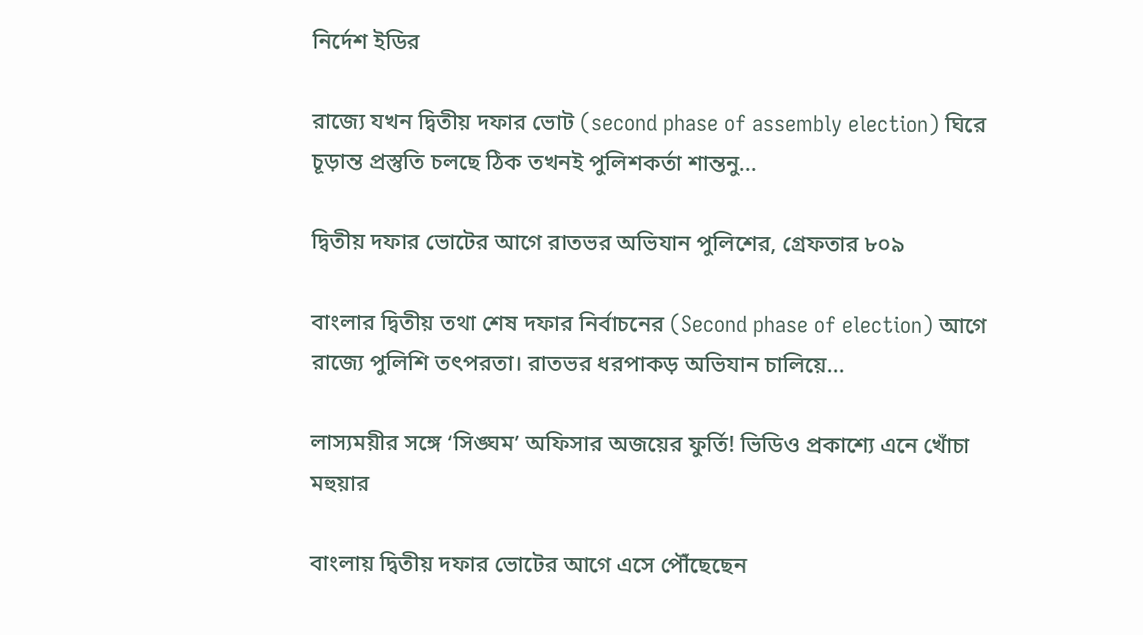নির্দেশ ইডির

রাজ্যে যখন দ্বিতীয় দফার ভোট (second phase of assembly election) ঘিরে চূড়ান্ত প্রস্তুতি চলছে ঠিক তখনই পুলিশকর্তা শান্তনু...

দ্বিতীয় দফার ভোটের আগে রাতভর অভিযান পুলিশের, গ্রেফতার ৮০৯

বাংলার দ্বিতীয় তথা শেষ দফার নির্বাচনের (Second phase of election) আগে রাজ্যে পুলিশি তৎপরতা। রাতভর ধরপাকড় অভিযান চালিয়ে...

লাস্যময়ীর সঙ্গে ‘সিঙ্ঘম’ অফিসার অজয়ের ফুর্তি! ভিডিও প্রকাশ্যে এনে খোঁচা মহুয়ার

বাংলায় দ্বিতীয় দফার ভোটের আগে এসে পৌঁছেছেন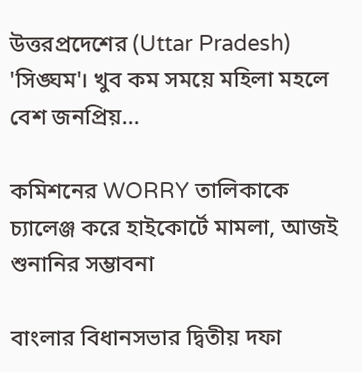উত্তরপ্রদেশের (Uttar Pradesh) 'সিঙ্ঘম'। খুব কম সময়ে মহিলা মহলে বেশ জনপ্রিয়...

কমিশনের WORRY তালিকাকে চ্যালেঞ্জ করে হাইকোর্টে মামলা, আজই শুনানির সম্ভাবনা

বাংলার বিধানসভার দ্বিতীয় দফা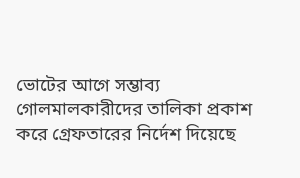ভোটের আগে সম্ভাব্য গোলমালকারীদের তালিকা প্রকাশ করে গ্রেফতারের নির্দেশ দিয়েছে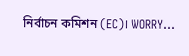নির্বাচন কমিশন (EC)। WORRY...